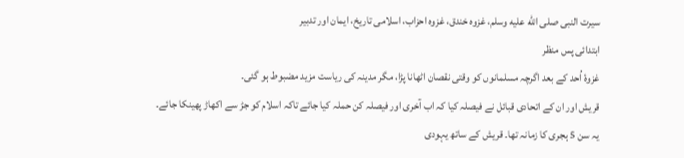سیرت النبی صلى الله عليه وسلم، غزوہ خندق، غزوہ احزاب، اسلامی تاریخ، ایمان اور تدبیر
ابتدائی پس منظر
غزوۂ اُحد کے بعد اگرچہ مسلمانوں کو وقتی نقصان اٹھانا پڑا، مگر مدینہ کی ریاست مزید مضبوط ہو گئی۔
قریش اور ان کے اتحادی قبائل نے فیصلہ کیا کہ اب آخری اور فیصلہ کن حملہ کیا جائے تاکہ اسلام کو جڑ سے اکھاڑ پھینکا جائے۔
یہ سن 5 ہجری کا زمانہ تھا۔ قریش کے ساتھ یہودی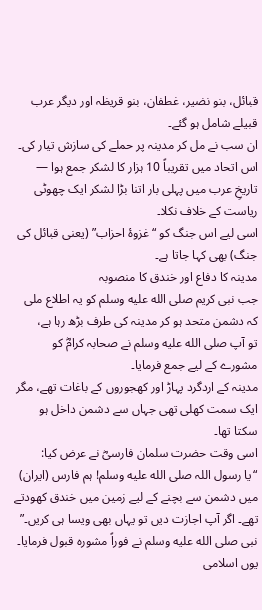قبائل، بنو نضیر، غطفان، بنو قریظہ اور دیگر عرب قبیلے شامل ہو گئے۔
ان سب نے مل کر مدینہ پر حملے کی سازش تیار کی۔
اس اتحاد میں تقریباً 10 ہزار کا لشکر جمع ہوا — تاریخِ عرب میں پہلی بار اتنا بڑا لشکر ایک چھوٹی ریاست کے خلاف نکلا۔
اسی لیے اس جنگ کو “غزوۂ احزاب” (یعنی قبائل کی جنگ) بھی کہا جاتا ہے۔
مدینہ کا دفاع اور خندق کا منصوبہ
جب نبی کریم صلى الله عليه وسلم کو یہ اطلاع ملی کہ دشمن متحد ہو کر مدینہ کی طرف بڑھ رہا ہے،
تو آپ صلى الله عليه وسلم نے صحابہ کرامؓ کو مشورے کے لیے جمع فرمایا۔
مدینہ کے اردگرد پہاڑ اور کھجوروں کے باغات تھے، مگر ایک سمت کھلی تھی جہاں سے دشمن داخل ہو سکتا تھا۔
اسی وقت حضرت سلمان فارسیؓ نے عرض کیا:
“یا رسول اللہ صلى الله عليه وسلم! ہم فارس (ایران) میں دشمن سے بچنے کے لیے زمین میں خندق کھودتے تھے۔ اگر آپ اجازت دیں تو یہاں بھی ویسا ہی کریں۔”
نبی صلى الله عليه وسلم نے فوراً مشورہ قبول فرمایا۔
یوں اسلامی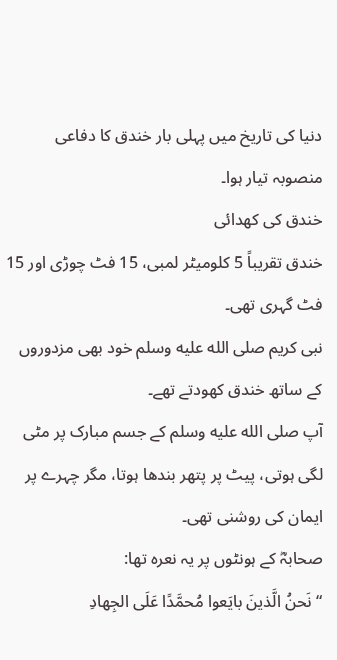دنیا کی تاریخ میں پہلی بار خندق کا دفاعی منصوبہ تیار ہوا۔
خندق کی کھدائی
خندق تقریباً 5 کلومیٹر لمبی، 15 فٹ چوڑی اور 15 فٹ گہری تھی۔
نبی کریم صلى الله عليه وسلم خود بھی مزدوروں کے ساتھ خندق کھودتے تھے۔
آپ صلى الله عليه وسلم کے جسم مبارک پر مٹی لگی ہوتی، پیٹ پر پتھر بندھا ہوتا، مگر چہرے پر ایمان کی روشنی تھی۔
صحابہؓ کے ہونٹوں پر یہ نعرہ تھا:
“نَحنُ الَّذینَ بایَعوا مُحمَّدًا عَلَى الجِهادِ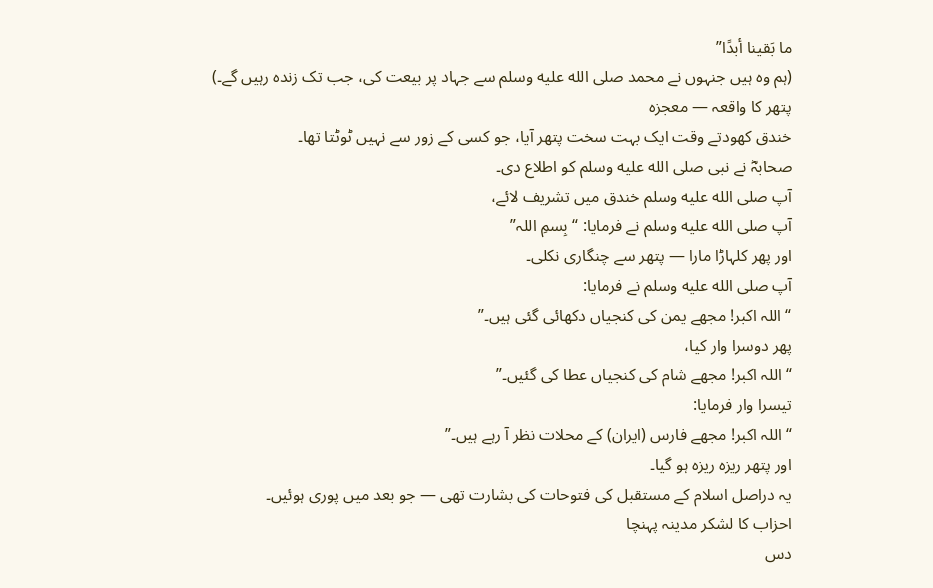ما بَقینا أبدًا”
(ہم وہ ہیں جنہوں نے محمد صلى الله عليه وسلم سے جہاد پر بیعت کی، جب تک زندہ رہیں گے۔)
پتھر کا واقعہ — معجزہ
خندق کھودتے وقت ایک بہت سخت پتھر آیا، جو کسی کے زور سے نہیں ٹوٹتا تھا۔
صحابہؓ نے نبی صلى الله عليه وسلم کو اطلاع دی۔
آپ صلى الله عليه وسلم خندق میں تشریف لائے،
آپ صلى الله عليه وسلم نے فرمایا: “بِسمِ اللہ”
اور پھر کلہاڑا مارا — پتھر سے چنگاری نکلی۔
آپ صلى الله عليه وسلم نے فرمایا:
“اللہ اکبر! مجھے یمن کی کنجیاں دکھائی گئی ہیں۔”
پھر دوسرا وار کیا،
“اللہ اکبر! مجھے شام کی کنجیاں عطا کی گئیں۔”
تیسرا وار فرمایا:
“اللہ اکبر! مجھے فارس (ایران) کے محلات نظر آ رہے ہیں۔”
اور پتھر ریزہ ریزہ ہو گیا۔
یہ دراصل اسلام کے مستقبل کی فتوحات کی بشارت تھی — جو بعد میں پوری ہوئیں۔
احزاب کا لشکر مدینہ پہنچا
دس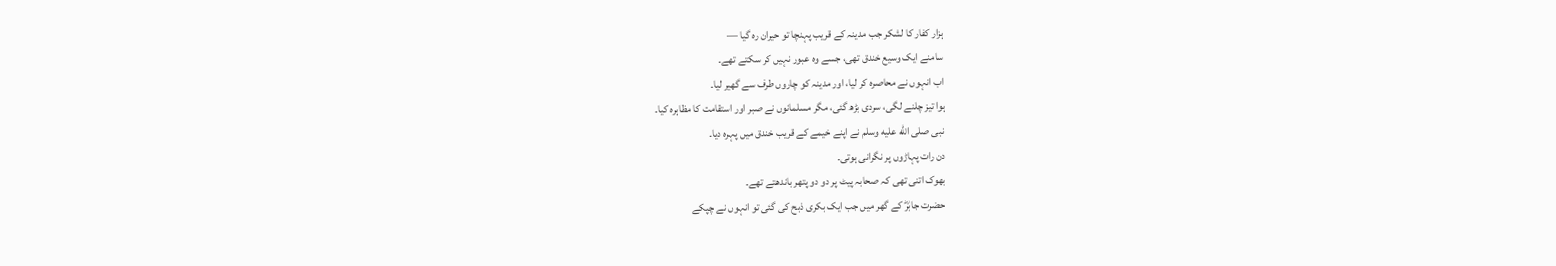ہزار کفار کا لشکر جب مدینہ کے قریب پہنچا تو حیران رہ گیا —
سامنے ایک وسیع خندق تھی، جسے وہ عبور نہیں کر سکتے تھے۔
اب انہوں نے محاصرہ کر لیا، اور مدینہ کو چاروں طرف سے گھیر لیا۔
ہوا تیز چلنے لگی، سردی بڑھ گئی، مگر مسلمانوں نے صبر اور استقامت کا مظاہرہ کیا۔
نبی صلى الله عليه وسلم نے اپنے خیمے کے قریب خندق میں پہرہ دیا۔
دن رات پہاڑوں پر نگرانی ہوتی۔
بھوک اتنی تھی کہ صحابہ پیٹ پر دو دو پتھر باندھتے تھے۔
حضرت جابرؓ کے گھر میں جب ایک بکری ذبح کی گئی تو انہوں نے چپکے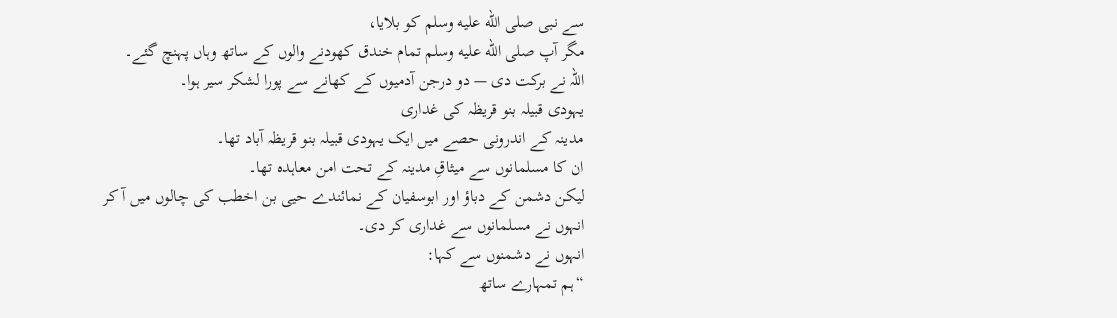سے نبی صلى الله عليه وسلم کو بلایا،
مگر آپ صلى الله عليه وسلم تمام خندق کھودنے والوں کے ساتھ وہاں پہنچ گئے۔
اللہ نے برکت دی — دو درجن آدمیوں کے کھانے سے پورا لشکر سیر ہوا۔
یہودی قبیلہ بنو قریظہ کی غداری
مدینہ کے اندرونی حصے میں ایک یہودی قبیلہ بنو قریظہ آباد تھا۔
ان کا مسلمانوں سے میثاقِ مدینہ کے تحت امن معاہدہ تھا۔
لیکن دشمن کے دباؤ اور ابوسفیان کے نمائندے حیی بن اخطب کی چالوں میں آ کر
انہوں نے مسلمانوں سے غداری کر دی۔
انہوں نے دشمنوں سے کہا:
“ہم تمہارے ساتھ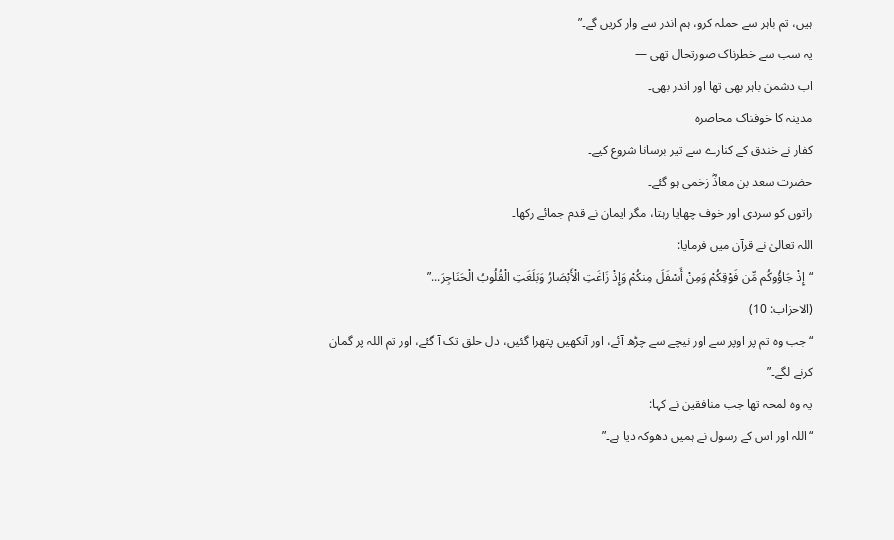ہیں، تم باہر سے حملہ کرو، ہم اندر سے وار کریں گے۔”
یہ سب سے خطرناک صورتحال تھی —
اب دشمن باہر بھی تھا اور اندر بھی۔
مدینہ کا خوفناک محاصرہ
کفار نے خندق کے کنارے سے تیر برسانا شروع کیے۔
حضرت سعد بن معاذؓ زخمی ہو گئے۔
راتوں کو سردی اور خوف چھایا رہتا، مگر ایمان نے قدم جمائے رکھا۔
اللہ تعالیٰ نے قرآن میں فرمایا:
“إِذْ جَاؤُوكُم مِّن فَوْقِكُمْ وَمِنْ أَسْفَلَ مِنكُمْ وَإِذْ زَاغَتِ الْأَبْصَارُ وَبَلَغَتِ الْقُلُوبُ الْحَنَاجِرَ...”
(الاحزاب: 10)
“جب وہ تم پر اوپر سے اور نیچے سے چڑھ آئے، اور آنکھیں پتھرا گئیں، دل حلق تک آ گئے، اور تم اللہ پر گمان کرنے لگے۔”
یہ وہ لمحہ تھا جب منافقین نے کہا:
“اللہ اور اس کے رسول نے ہمیں دھوکہ دیا ہے۔”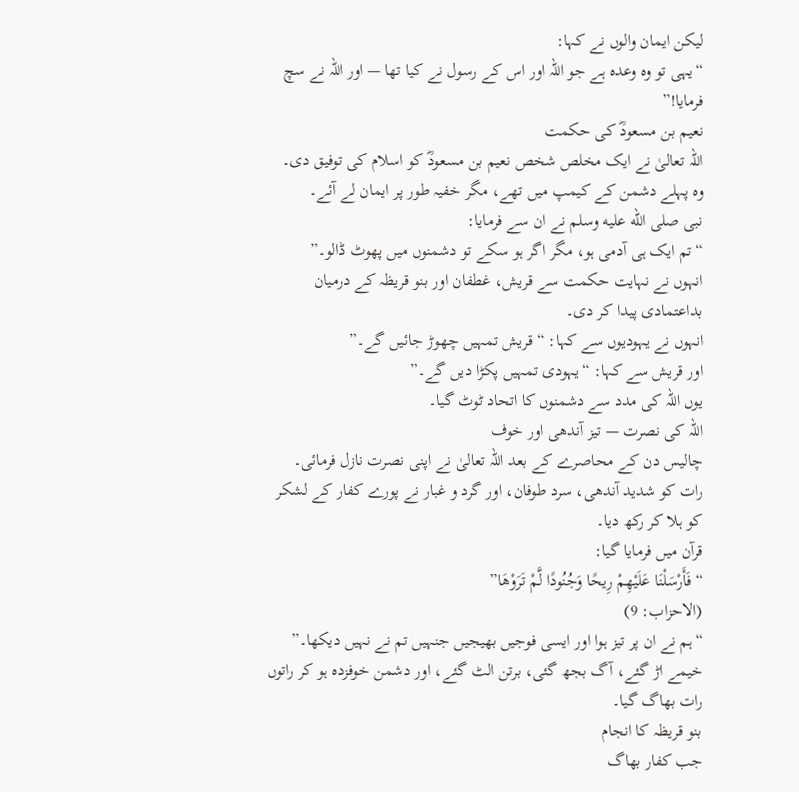لیکن ایمان والوں نے کہا:
“یہی تو وہ وعدہ ہے جو اللہ اور اس کے رسول نے کیا تھا — اور اللہ نے سچ فرمایا!”
نعیم بن مسعودؓ کی حکمت
اللہ تعالیٰ نے ایک مخلص شخص نعیم بن مسعودؓ کو اسلام کی توفیق دی۔
وہ پہلے دشمن کے کیمپ میں تھے، مگر خفیہ طور پر ایمان لے آئے۔
نبی صلى الله عليه وسلم نے ان سے فرمایا:
“تم ایک ہی آدمی ہو، مگر اگر ہو سکے تو دشمنوں میں پھوٹ ڈالو۔”
انہوں نے نہایت حکمت سے قریش، غطفان اور بنو قریظہ کے درمیان بداعتمادی پیدا کر دی۔
انہوں نے یہودیوں سے کہا: “قریش تمہیں چھوڑ جائیں گے۔”
اور قریش سے کہا: “یہودی تمہیں پکڑا دیں گے۔”
یوں اللہ کی مدد سے دشمنوں کا اتحاد ٹوٹ گیا۔
اللہ کی نصرت — تیز آندھی اور خوف
چالیس دن کے محاصرے کے بعد اللہ تعالیٰ نے اپنی نصرت نازل فرمائی۔
رات کو شدید آندھی، سرد طوفان، اور گرد و غبار نے پورے کفار کے لشکر کو ہلا کر رکھ دیا۔
قرآن میں فرمایا گیا:
“فَأَرْسَلْنَا عَلَيْهِمْ رِيحًا وَجُنُودًا لَّمْ تَرَوْهَا”
(الاحزاب: 9)
“ہم نے ان پر تیز ہوا اور ایسی فوجیں بھیجیں جنہیں تم نے نہیں دیکھا۔”
خیمے اڑ گئے، آگ بجھ گئی، برتن الٹ گئے، اور دشمن خوفزدہ ہو کر راتوں رات بھاگ گیا۔
بنو قریظہ کا انجام
جب کفار بھاگ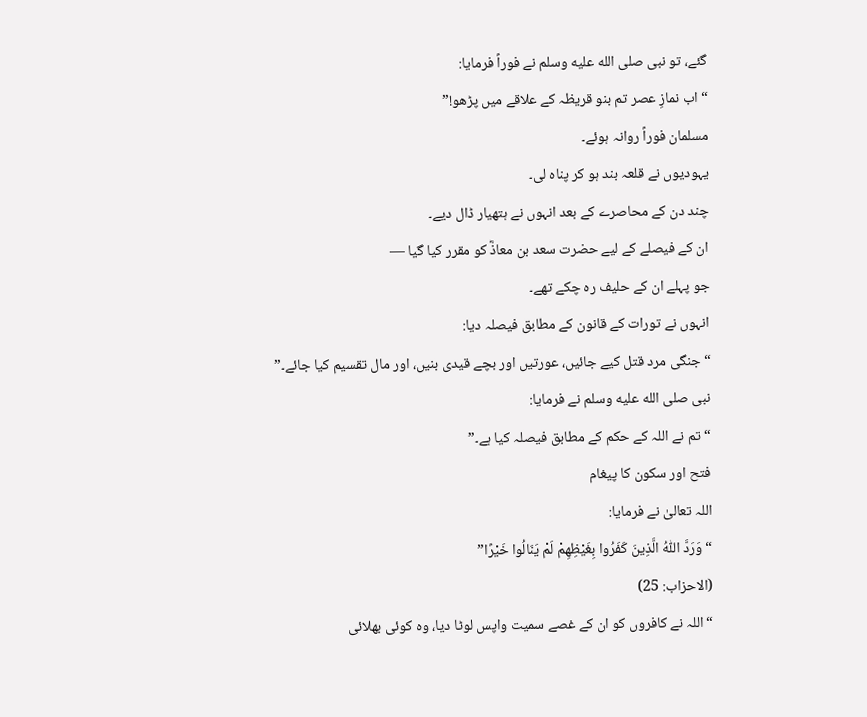گئے، تو نبی صلى الله عليه وسلم نے فوراً فرمایا:
“اب نمازِ عصر تم بنو قریظہ کے علاقے میں پڑھو!”
مسلمان فوراً روانہ ہوئے۔
یہودیوں نے قلعہ بند ہو کر پناہ لی۔
چند دن کے محاصرے کے بعد انہوں نے ہتھیار ڈال دیے۔
ان کے فیصلے کے لیے حضرت سعد بن معاذؓ کو مقرر کیا گیا —
جو پہلے ان کے حلیف رہ چکے تھے۔
انہوں نے تورات کے قانون کے مطابق فیصلہ دیا:
“جنگی مرد قتل کیے جائیں، عورتیں اور بچے قیدی بنیں، اور مال تقسیم کیا جائے۔”
نبی صلى الله عليه وسلم نے فرمایا:
“تم نے اللہ کے حکم کے مطابق فیصلہ کیا ہے۔”
فتح اور سکون کا پیغام
اللہ تعالیٰ نے فرمایا:
“وَرَدَّ اللّٰهُ الَّذِينَ كَفَرُوا بِغَيْظِهِمْ لَمْ يَنَالُوا خَيْرًا”
(الاحزاب: 25)
“اللہ نے کافروں کو ان کے غصے سمیت واپس لوٹا دیا، وہ کوئی بھلائی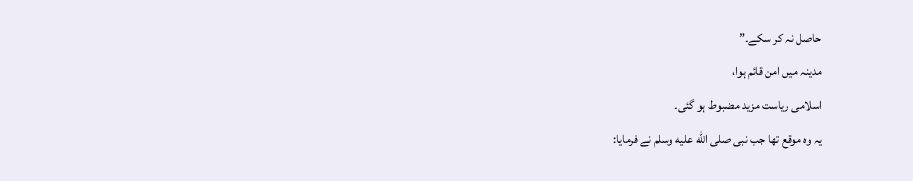حاصل نہ کر سکے۔”
مدینہ میں امن قائم ہوا،
اسلامی ریاست مزید مضبوط ہو گئی۔
یہ وہ موقع تھا جب نبی صلى الله عليه وسلم نے فرمایا: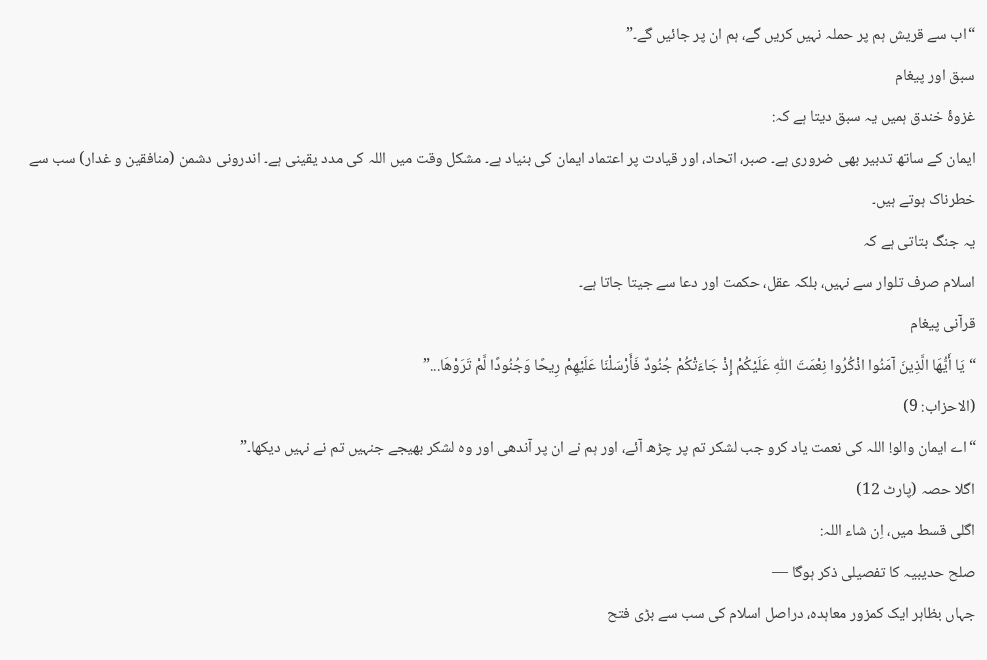“اب سے قریش ہم پر حملہ نہیں کریں گے، ہم ان پر جائیں گے۔”
سبق اور پیغام
غزوۂ خندق ہمیں یہ سبق دیتا ہے کہ:
ایمان کے ساتھ تدبیر بھی ضروری ہے۔ صبر، اتحاد، اور قیادت پر اعتماد ایمان کی بنیاد ہے۔ مشکل وقت میں اللہ کی مدد یقینی ہے۔ اندرونی دشمن (منافقین و غدار) سب سے خطرناک ہوتے ہیں۔
یہ جنگ بتاتی ہے کہ
اسلام صرف تلوار سے نہیں، بلکہ عقل، حکمت اور دعا سے جیتا جاتا ہے۔
قرآنی پیغام
“يَا أَيُّهَا الَّذِينَ آمَنُوا اذْكُرُوا نِعْمَتَ اللّٰهِ عَلَيْكُمْ إِذْ جَاءَتْكُمْ جُنُودٌ فَأَرْسَلْنَا عَلَيْهِمْ رِيحًا وَجُنُودًا لَّمْ تَرَوْهَا...”
(الاحزاب: 9)
“اے ایمان والو! اللہ کی نعمت یاد کرو جب لشکر تم پر چڑھ آئے، اور ہم نے ان پر آندھی اور وہ لشکر بھیجے جنہیں تم نے نہیں دیکھا۔”
اگلا حصہ (پارٹ 12)
اگلی قسط میں، اِن شاء اللہ:
صلح حدیبیہ کا تفصیلی ذکر ہوگا —
جہاں بظاہر ایک کمزور معاہدہ، دراصل اسلام کی سب سے بڑی فتح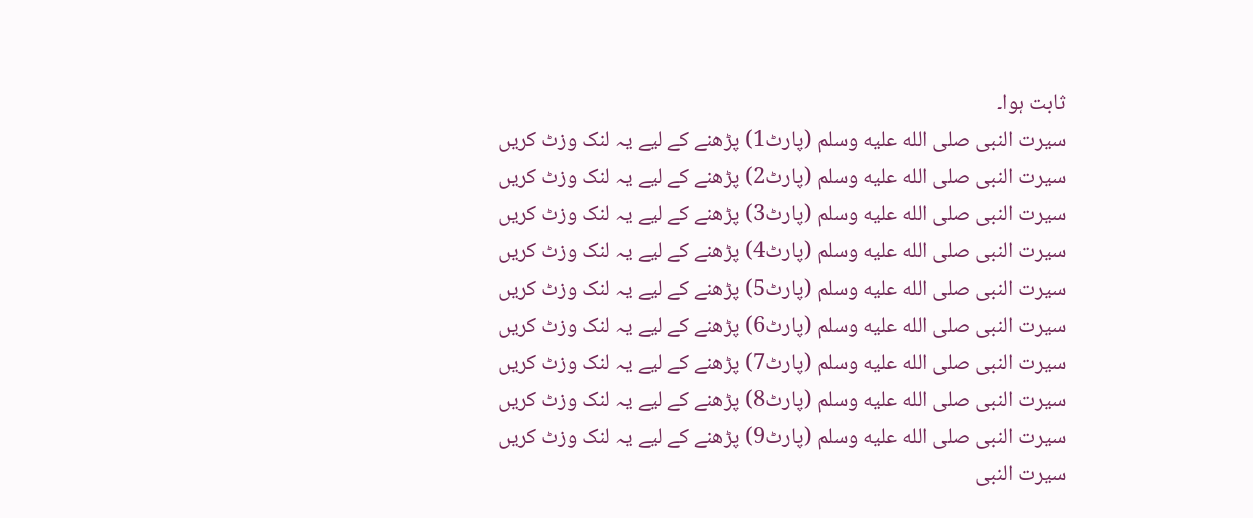ثابت ہوا۔
سیرت النبی صلى الله عليه وسلم (پارٹ1) پڑھنے کے لیے یہ لنک وزٹ کریں
سیرت النبی صلى الله عليه وسلم (پارٹ2) پڑھنے کے لیے یہ لنک وزٹ کریں
سیرت النبی صلى الله عليه وسلم (پارٹ3) پڑھنے کے لیے یہ لنک وزٹ کریں
سیرت النبی صلى الله عليه وسلم (پارٹ4) پڑھنے کے لیے یہ لنک وزٹ کریں
سیرت النبی صلى الله عليه وسلم (پارٹ5) پڑھنے کے لیے یہ لنک وزٹ کریں
سیرت النبی صلى الله عليه وسلم (پارٹ6) پڑھنے کے لیے یہ لنک وزٹ کریں
سیرت النبی صلى الله عليه وسلم (پارٹ7) پڑھنے کے لیے یہ لنک وزٹ کریں
سیرت النبی صلى الله عليه وسلم (پارٹ8) پڑھنے کے لیے یہ لنک وزٹ کریں
سیرت النبی صلى الله عليه وسلم (پارٹ9) پڑھنے کے لیے یہ لنک وزٹ کریں
سیرت النبی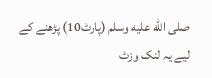صلى الله عليه وسلم (پارٹ10) پڑھنے کے لیے یہ لنک وزٹ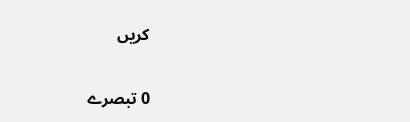کریں

0 تبصرے